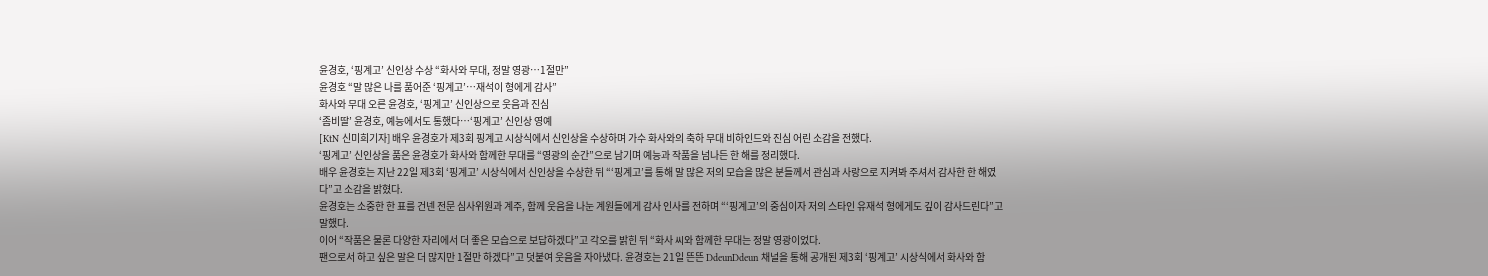윤경호, ‘핑계고’ 신인상 수상 “화사와 무대, 정말 영광…1절만”
윤경호 “말 많은 나를 품어준 ‘핑계고’…재석이 형에게 감사”
화사와 무대 오른 윤경호, ‘핑계고’ 신인상으로 웃음과 진심
‘좀비딸’ 윤경호, 예능에서도 통했다…‘핑계고’ 신인상 영예
[KtN 신미희기자] 배우 윤경호가 제3회 핑계고 시상식에서 신인상을 수상하며 가수 화사와의 축하 무대 비하인드와 진심 어린 소감을 전했다.
‘핑계고’ 신인상을 품은 윤경호가 화사와 함께한 무대를 “영광의 순간”으로 남기며 예능과 작품을 넘나든 한 해를 정리했다.
배우 윤경호는 지난 22일 제3회 ‘핑계고’ 시상식에서 신인상을 수상한 뒤 “‘핑계고’를 통해 말 많은 저의 모습을 많은 분들께서 관심과 사랑으로 지켜봐 주셔서 감사한 한 해였다”고 소감을 밝혔다.
윤경호는 소중한 한 표를 건넨 전문 심사위원과 계주, 함께 웃음을 나눈 계원들에게 감사 인사를 전하며 “‘핑계고’의 중심이자 저의 스타인 유재석 형에게도 깊이 감사드린다”고 말했다.
이어 “작품은 물론 다양한 자리에서 더 좋은 모습으로 보답하겠다”고 각오를 밝힌 뒤 “화사 씨와 함께한 무대는 정말 영광이었다.
팬으로서 하고 싶은 말은 더 많지만 1절만 하겠다”고 덧붙여 웃음을 자아냈다. 윤경호는 21일 뜬뜬 DdeunDdeun 채널을 통해 공개된 제3회 ‘핑계고’ 시상식에서 화사와 함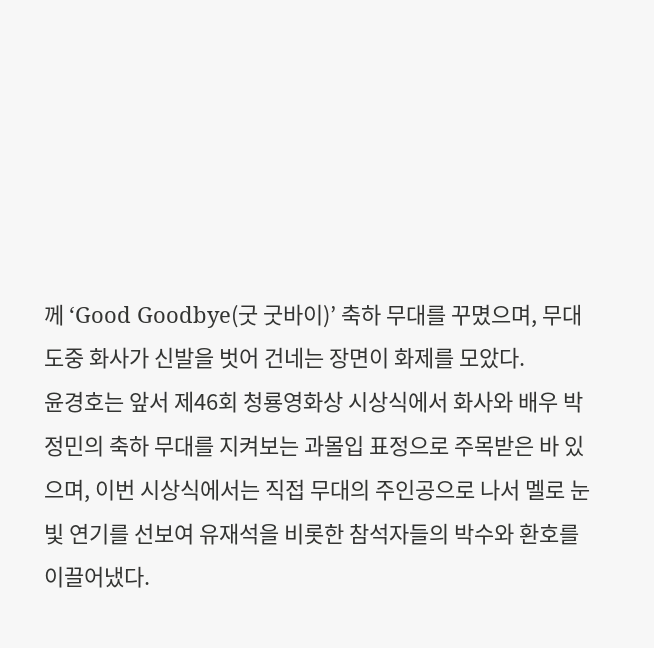께 ‘Good Goodbye(굿 굿바이)’ 축하 무대를 꾸몄으며, 무대 도중 화사가 신발을 벗어 건네는 장면이 화제를 모았다.
윤경호는 앞서 제46회 청룡영화상 시상식에서 화사와 배우 박정민의 축하 무대를 지켜보는 과몰입 표정으로 주목받은 바 있으며, 이번 시상식에서는 직접 무대의 주인공으로 나서 멜로 눈빛 연기를 선보여 유재석을 비롯한 참석자들의 박수와 환호를 이끌어냈다.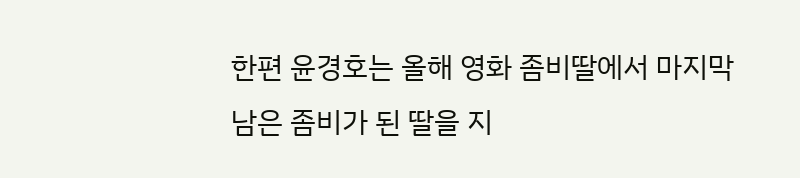한편 윤경호는 올해 영화 좀비딸에서 마지막 남은 좀비가 된 딸을 지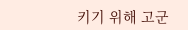키기 위해 고군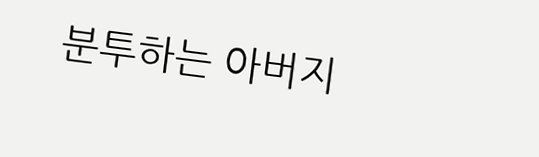분투하는 아버지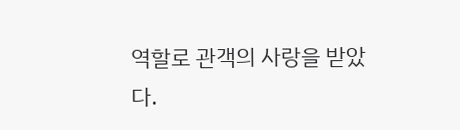역할로 관객의 사랑을 받았다.